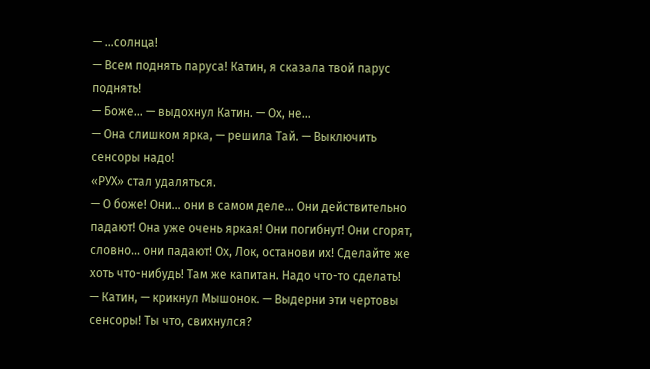— …солнца!
— Всем поднять паруса! Катин, я сказала твой парус поднять!
— Боже… — выдохнул Катин. — Ох, не…
— Она слишком ярка, — решила Тай. — Выключить сенсоры надо!
«РУХ» стал удаляться.
— О боже! Они… они в самом деле… Они действительно падают! Она уже очень яркая! Они погибнут! Они сгорят, словно… они падают! Ох, Лок, останови их! Сделайте же хоть что-нибудь! Там же капитан. Надо что-то сделать!
— Катин, — крикнул Мышонок. — Выдерни эти чертовы сенсоры! Ты что, свихнулся?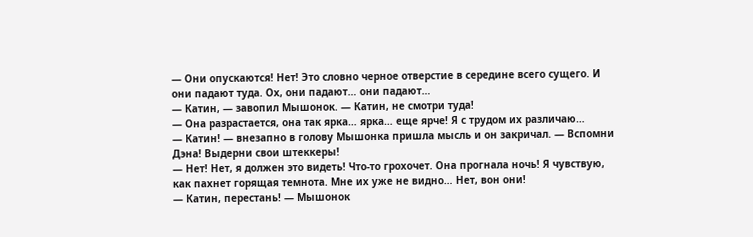— Они опускаются! Нет! Это словно черное отверстие в середине всего сущего. И они падают туда. Ох, они падают… они падают…
— Катин, — завопил Мышонок. — Катин, не смотри туда!
— Она разрастается, она так ярка… ярка… еще ярче! Я с трудом их различаю…
— Катин! — внезапно в голову Мышонка пришла мысль и он закричал. — Вспомни Дэна! Выдерни свои штеккеры!
— Нет! Нет, я должен это видеть! Что-то грохочет. Она прогнала ночь! Я чувствую, как пахнет горящая темнота. Мне их уже не видно… Нет, вон они!
— Катин, перестань! — Мышонок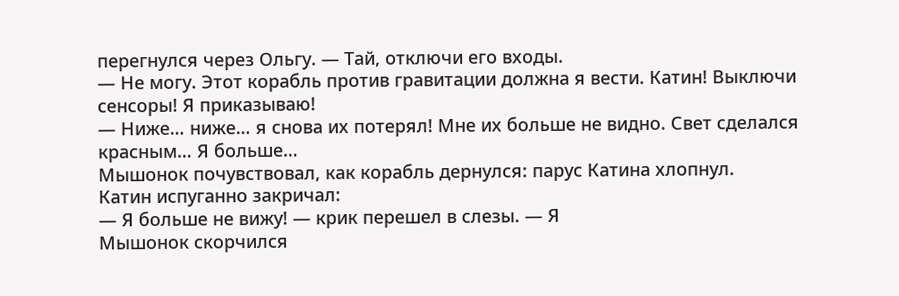перегнулся через Ольгу. — Тай, отключи его входы.
— Не могу. Этот корабль против гравитации должна я вести. Катин! Выключи сенсоры! Я приказываю!
— Ниже… ниже… я снова их потерял! Мне их больше не видно. Свет сделался красным… Я больше…
Мышонок почувствовал, как корабль дернулся: парус Катина хлопнул.
Катин испуганно закричал:
— Я больше не вижу! — крик перешел в слезы. — Я
Мышонок скорчился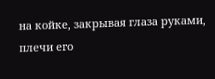на койке, закрывая глаза руками, плечи его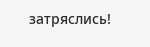затряслись!